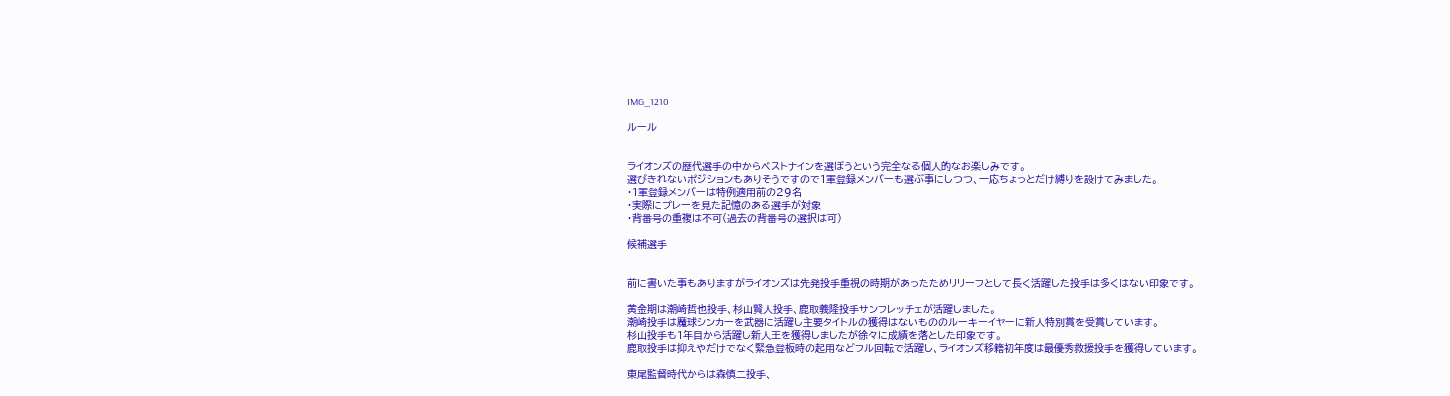IMG_1210

ルール


ライオンズの歴代選手の中からベストナインを選ぼうという完全なる個人的なお楽しみです。
選びきれないポジションもありそうですので1軍登録メンバーも選ぶ事にしつつ、一応ちょっとだけ縛りを設けてみました。
・1軍登録メンバーは特例適用前の29名
・実際にプレーを見た記憶のある選手が対象
・背番号の重複は不可(過去の背番号の選択は可)

候補選手


前に書いた事もありますがライオンズは先発投手重視の時期があったためリリーフとして長く活躍した投手は多くはない印象です。

黄金期は潮崎哲也投手、杉山賢人投手、鹿取義隆投手サンフレッチェが活躍しました。
潮崎投手は魔球シンカーを武器に活躍し主要タイトルの獲得はないもののルーキーイヤーに新人特別賞を受賞しています。
杉山投手も1年目から活躍し新人王を獲得しましたが徐々に成績を落とした印象です。
鹿取投手は抑えやだけでなく緊急登板時の起用などフル回転で活躍し、ライオンズ移籍初年度は最優秀救援投手を獲得しています。

東尾監督時代からは森慎二投手、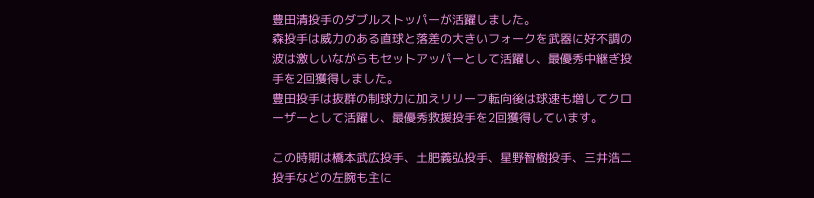豊田清投手のダブルストッパーが活躍しました。
森投手は威力のある直球と落差の大きいフォークを武器に好不調の波は激しいながらもセットアッパーとして活躍し、最優秀中継ぎ投手を2回獲得しました。
豊田投手は抜群の制球力に加えリリーフ転向後は球速も増してクローザーとして活躍し、最優秀救援投手を2回獲得しています。

この時期は橋本武広投手、土肥義弘投手、星野智樹投手、三井浩二投手などの左腕も主に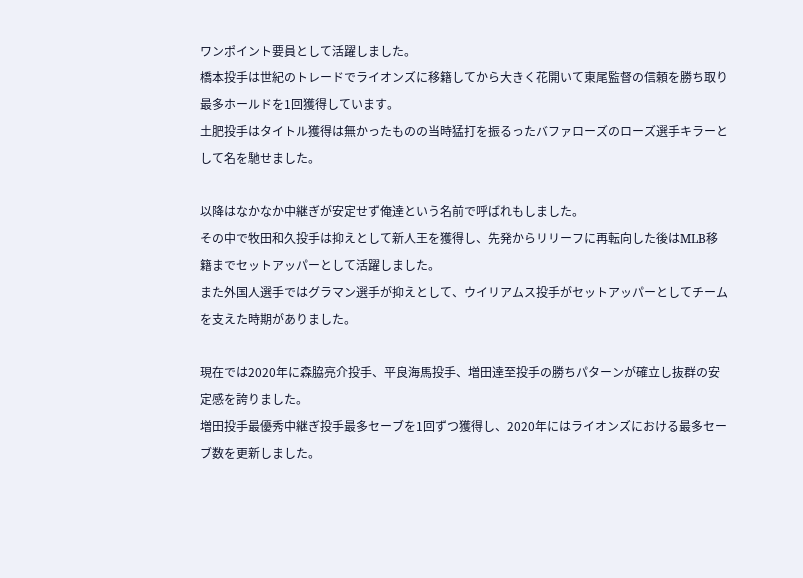ワンポイント要員として活躍しました。
橋本投手は世紀のトレードでライオンズに移籍してから大きく花開いて東尾監督の信頼を勝ち取り最多ホールドを1回獲得しています。
土肥投手はタイトル獲得は無かったものの当時猛打を振るったバファローズのローズ選手キラーとして名を馳せました。

以降はなかなか中継ぎが安定せず俺達という名前で呼ばれもしました。
その中で牧田和久投手は抑えとして新人王を獲得し、先発からリリーフに再転向した後はMLB移籍までセットアッパーとして活躍しました。
また外国人選手ではグラマン選手が抑えとして、ウイリアムス投手がセットアッパーとしてチームを支えた時期がありました。

現在では2020年に森脇亮介投手、平良海馬投手、増田達至投手の勝ちパターンが確立し抜群の安定感を誇りました。
増田投手最優秀中継ぎ投手最多セーブを1回ずつ獲得し、2020年にはライオンズにおける最多セーブ数を更新しました。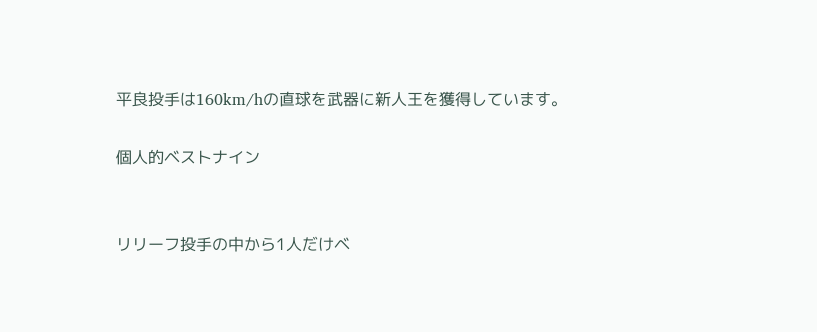平良投手は160km/hの直球を武器に新人王を獲得しています。

個人的ベストナイン


リリーフ投手の中から1人だけベ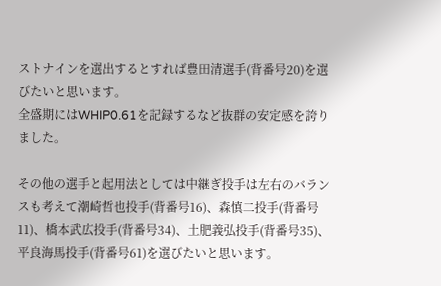ストナインを選出するとすれば豊田清選手(背番号20)を選びたいと思います。
全盛期にはWHIP0.61を記録するなど抜群の安定感を誇りました。

その他の選手と起用法としては中継ぎ投手は左右のバランスも考えて潮崎哲也投手(背番号16)、森慎二投手(背番号11)、橋本武広投手(背番号34)、土肥義弘投手(背番号35)、平良海馬投手(背番号61)を選びたいと思います。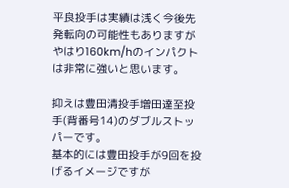平良投手は実績は浅く今後先発転向の可能性もありますがやはり160km/hのインパクトは非常に強いと思います。

抑えは豊田清投手増田達至投手(背番号14)のダブルストッパーです。
基本的には豊田投手が9回を投げるイメージですが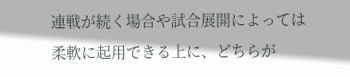連戦が続く場合や試合展開によっては柔軟に起用できる上に、どちらが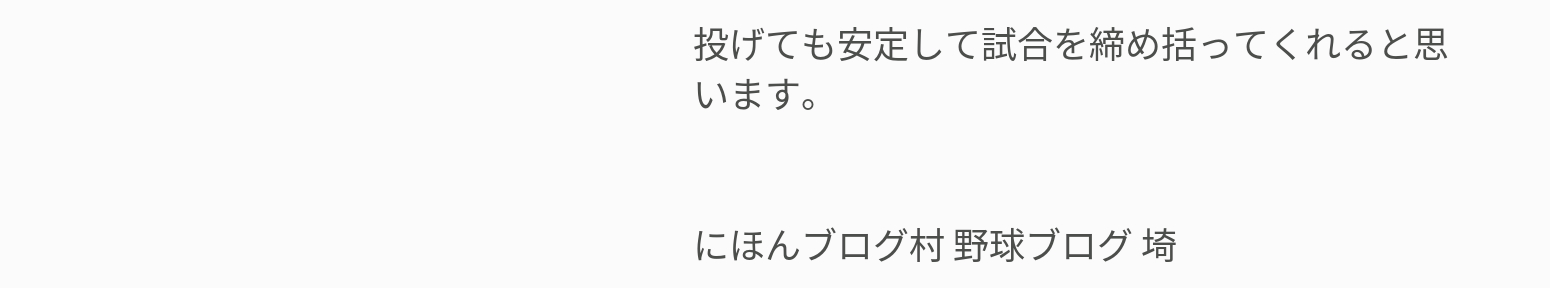投げても安定して試合を締め括ってくれると思います。


にほんブログ村 野球ブログ 埼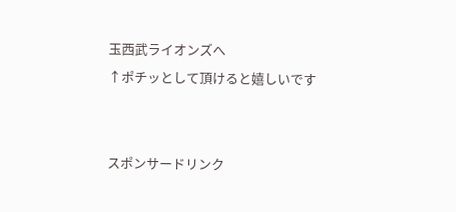玉西武ライオンズへ
↑ポチッとして頂けると嬉しいです


スポンサードリンク